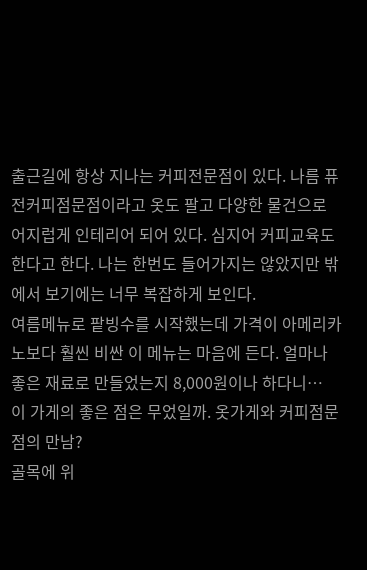출근길에 항상 지나는 커피전문점이 있다. 나름 퓨전커피점문점이라고 옷도 팔고 다양한 물건으로 어지럽게 인테리어 되어 있다. 심지어 커피교육도 한다고 한다. 나는 한번도 들어가지는 않았지만 밖에서 보기에는 너무 복잡하게 보인다.
여름메뉴로 팥빙수를 시작했는데 가격이 아메리카노보다 훨씬 비싼 이 메뉴는 마음에 든다. 얼마나 좋은 재료로 만들었는지 8,000원이나 하다니…
이 가게의 좋은 점은 무었일까. 옷가게와 커피점문점의 만남?
골목에 위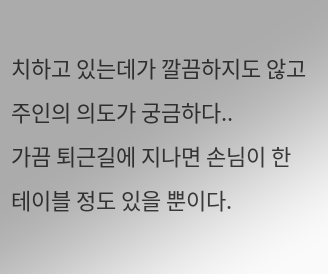치하고 있는데가 깔끔하지도 않고 주인의 의도가 궁금하다..
가끔 퇴근길에 지나면 손님이 한 테이블 정도 있을 뿐이다.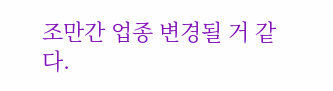조만간 업종 변경될 거 같다.